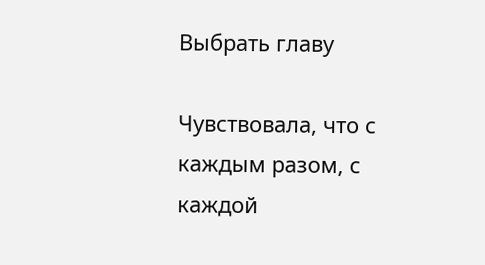Выбрать главу

Чувствовала, что с каждым разом, с каждой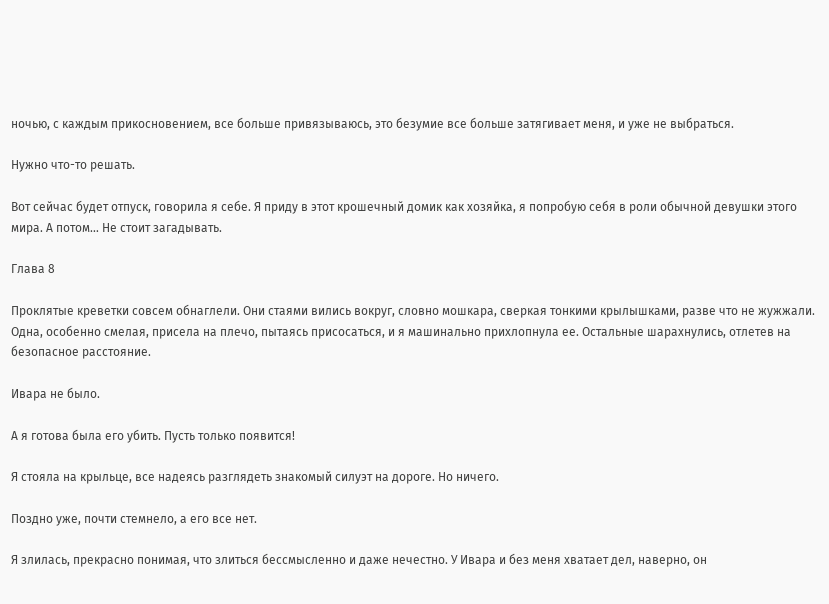ночью, с каждым прикосновением, все больше привязываюсь, это безумие все больше затягивает меня, и уже не выбраться.

Нужно что-то решать.

Вот сейчас будет отпуск, говорила я себе. Я приду в этот крошечный домик как хозяйка, я попробую себя в роли обычной девушки этого мира. А потом… Не стоит загадывать.

Глава 8

Проклятые креветки совсем обнаглели. Они стаями вились вокруг, словно мошкара, сверкая тонкими крылышками, разве что не жужжали. Одна, особенно смелая, присела на плечо, пытаясь присосаться, и я машинально прихлопнула ее. Остальные шарахнулись, отлетев на безопасное расстояние.

Ивара не было.

А я готова была его убить. Пусть только появится!

Я стояла на крыльце, все надеясь разглядеть знакомый силуэт на дороге. Но ничего.

Поздно уже, почти стемнело, а его все нет.

Я злилась, прекрасно понимая, что злиться бессмысленно и даже нечестно. У Ивара и без меня хватает дел, наверно, он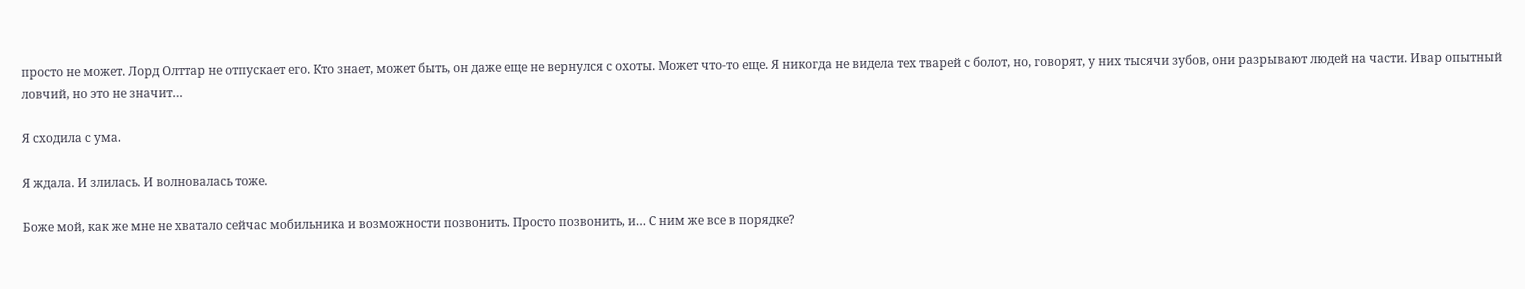просто не может. Лорд Олттар не отпускает его. Кто знает, может быть, он даже еще не вернулся с охоты. Может что-то еще. Я никогда не видела тех тварей с болот, но, говорят, у них тысячи зубов, они разрывают людей на части. Ивар опытный ловчий, но это не значит…

Я сходила с ума.

Я ждала. И злилась. И волновалась тоже.

Боже мой, как же мне не хватало сейчас мобильника и возможности позвонить. Просто позвонить, и… С ним же все в порядке?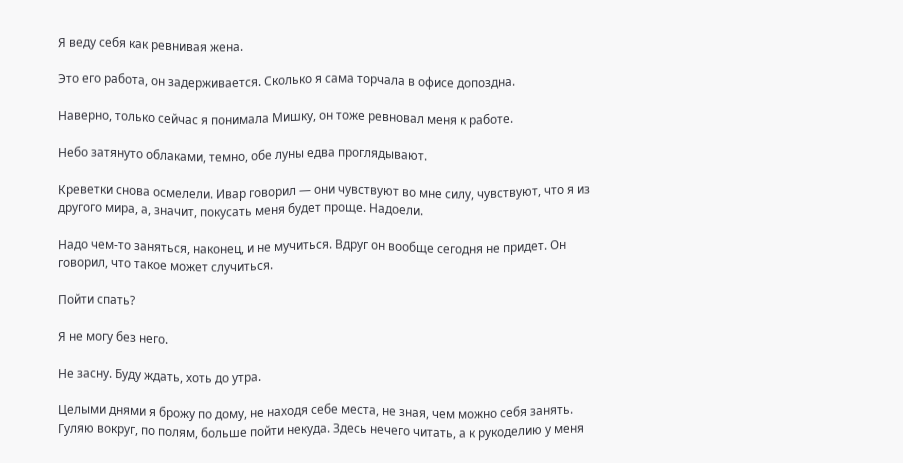Я веду себя как ревнивая жена.

Это его работа, он задерживается. Сколько я сама торчала в офисе допоздна.

Наверно, только сейчас я понимала Мишку, он тоже ревновал меня к работе.

Небо затянуто облаками, темно, обе луны едва проглядывают.

Креветки снова осмелели. Ивар говорил — они чувствуют во мне силу, чувствуют, что я из другого мира, а, значит, покусать меня будет проще. Надоели.

Надо чем-то заняться, наконец, и не мучиться. Вдруг он вообще сегодня не придет. Он говорил, что такое может случиться.

Пойти спать?

Я не могу без него.

Не засну. Буду ждать, хоть до утра.

Целыми днями я брожу по дому, не находя себе места, не зная, чем можно себя занять. Гуляю вокруг, по полям, больше пойти некуда. Здесь нечего читать, а к рукоделию у меня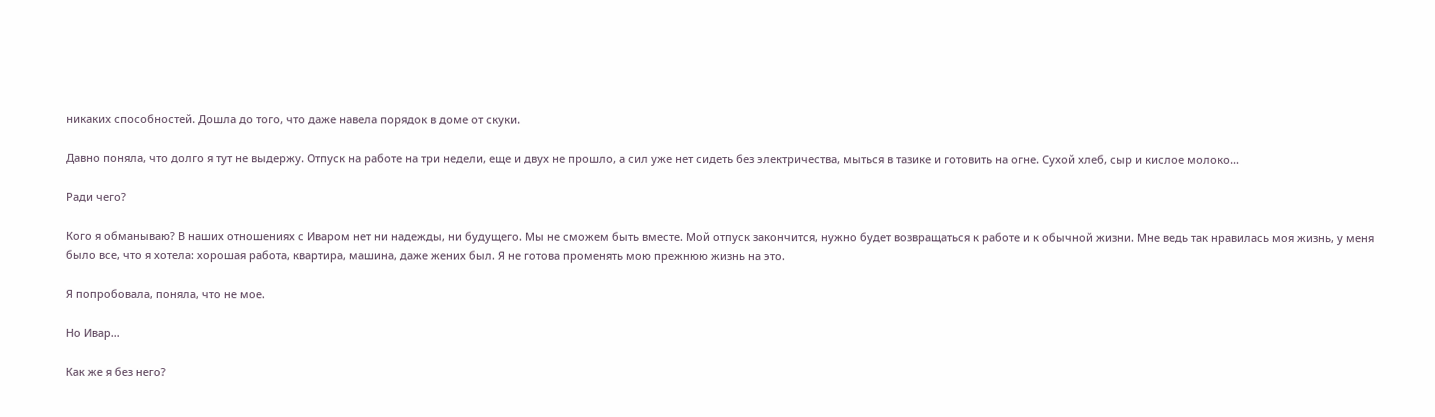никаких способностей. Дошла до того, что даже навела порядок в доме от скуки.

Давно поняла, что долго я тут не выдержу. Отпуск на работе на три недели, еще и двух не прошло, а сил уже нет сидеть без электричества, мыться в тазике и готовить на огне. Сухой хлеб, сыр и кислое молоко…

Ради чего?

Кого я обманываю? В наших отношениях с Иваром нет ни надежды, ни будущего. Мы не сможем быть вместе. Мой отпуск закончится, нужно будет возвращаться к работе и к обычной жизни. Мне ведь так нравилась моя жизнь, у меня было все, что я хотела: хорошая работа, квартира, машина, даже жених был. Я не готова променять мою прежнюю жизнь на это.

Я попробовала, поняла, что не мое.

Но Ивар…

Как же я без него?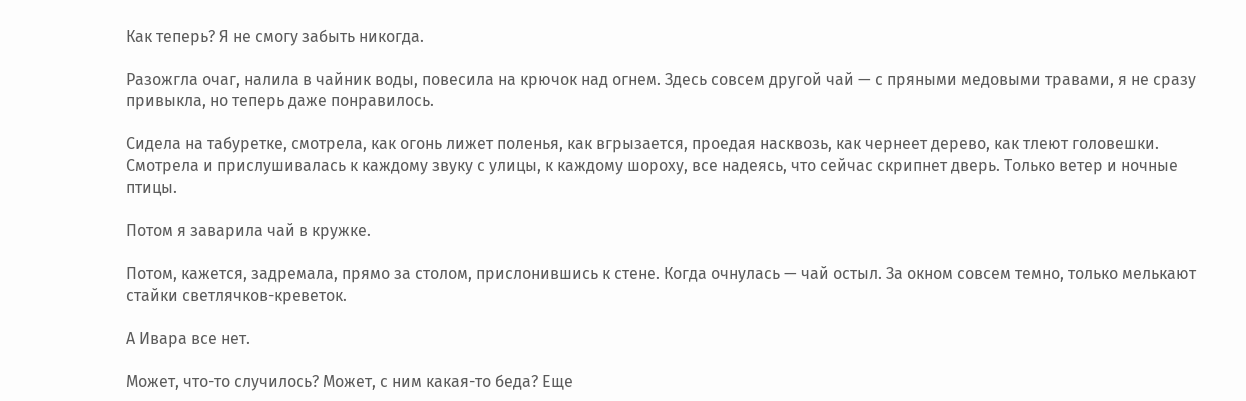Как теперь? Я не смогу забыть никогда.

Разожгла очаг, налила в чайник воды, повесила на крючок над огнем. Здесь совсем другой чай — с пряными медовыми травами, я не сразу привыкла, но теперь даже понравилось.

Сидела на табуретке, смотрела, как огонь лижет поленья, как вгрызается, проедая насквозь, как чернеет дерево, как тлеют головешки. Смотрела и прислушивалась к каждому звуку с улицы, к каждому шороху, все надеясь, что сейчас скрипнет дверь. Только ветер и ночные птицы.

Потом я заварила чай в кружке.

Потом, кажется, задремала, прямо за столом, прислонившись к стене. Когда очнулась — чай остыл. За окном совсем темно, только мелькают стайки светлячков-креветок.

А Ивара все нет.

Может, что-то случилось? Может, с ним какая-то беда? Еще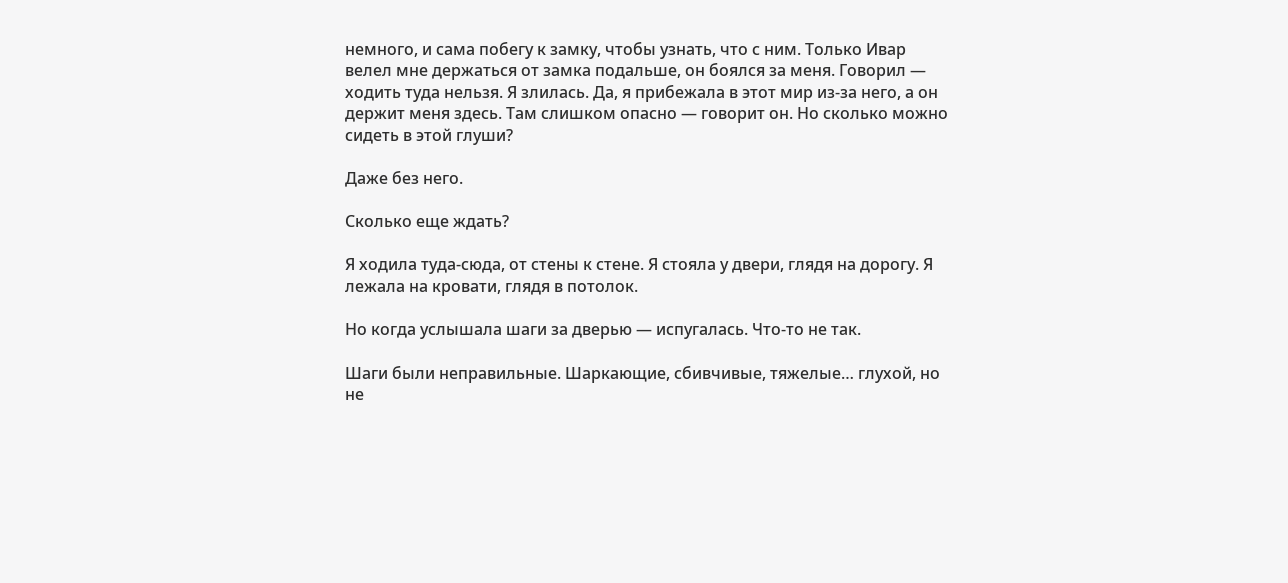немного, и сама побегу к замку, чтобы узнать, что с ним. Только Ивар велел мне держаться от замка подальше, он боялся за меня. Говорил — ходить туда нельзя. Я злилась. Да, я прибежала в этот мир из-за него, а он держит меня здесь. Там слишком опасно — говорит он. Но сколько можно сидеть в этой глуши?

Даже без него.

Сколько еще ждать?

Я ходила туда-сюда, от стены к стене. Я стояла у двери, глядя на дорогу. Я лежала на кровати, глядя в потолок.

Но когда услышала шаги за дверью — испугалась. Что-то не так.

Шаги были неправильные. Шаркающие, сбивчивые, тяжелые… глухой, но не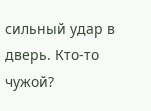сильный удар в дверь. Кто-то чужой?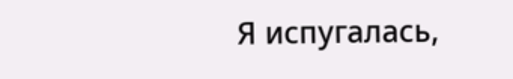Я испугалась,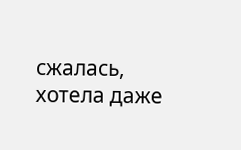сжалась, хотела даже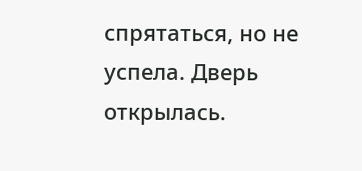спрятаться, но не успела. Дверь открылась.